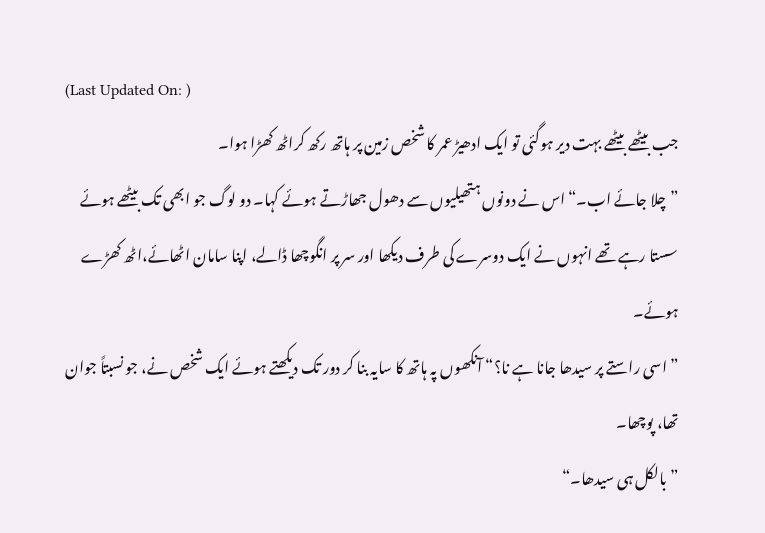(Last Updated On: )
جب بیٹھے بیٹھے بہت دیر ہوگئی تو ایک ادھیڑ عمر کا شخص زمین پر ہاتھ رکھ کراٹھ کھڑا ہوا۔
”چلا جائے اب۔“ اس نے دونوں ہتھیلیوں سے دھول جھاڑتے ہوئے کہا۔ دو لوگ جو ابھی تک بیٹھے ہوئے سستا رہے تھے انہوں نے ایک دوسرے کی طرف دیکھا اور سر پر انگوچھا ڈالے، اپنا سامان اٹھائے،اٹھ کھڑے ہوئے۔
”اسی راستے پر سیدھا جانا ہے نا؟“ آنکھوں پہ ہاتھ کا سایہ بنا کر دور تک دیکھتے ہوئے ایک شخص نے، جو نسبتاً جوان تھا، پوچھا۔
”بالکل ہی سیدھا۔“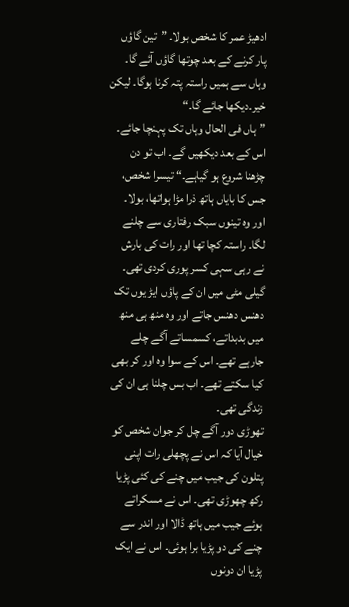ادھیڑ عمر کا شخص بولا۔ ”تین گاؤں پار کرنے کے بعد چوتھا گاؤں آئے گا۔ وہاں سے ہمیں راستہ پتہ کرنا ہوگا۔ لیکن خیر۔دیکھا جائے گا۔“
”ہاں فی الحال وہاں تک پہنچا جائے۔ اس کے بعد دیکھیں گے۔ اب تو دن چڑھنا شروع ہو گیاہے۔“ تیسرا شخص، جس کا بایاں ہاتھ ذرا مڑا ہواتھا، بولا۔
اور وہ تینوں سبک رفتاری سے چلنے لگا۔ راستہ کچا تھا اور رات کی بارش نے رہی سہی کسر پوری کردی تھی۔ گیلی مٹی میں ان کے پاؤں ایڑ یوں تک دھنس دھنس جاتے اور وہ منھ ہی منھ میں بدبداتے، کسمساتے آگے چلے جارہے تھے۔ اس کے سوا وہ اور کر بھی کیا سکتے تھے۔ اب بس چلنا ہی ان کی زندگی تھی۔
تھوڑی دور آگے چل کر جوان شخص کو خیال آیا کہ اس نے پچھلی رات اپنی پتلون کی جیب میں چنے کی کئی پڑیا رکھ چھوڑی تھی۔ اس نے مسکراتے ہوئے جیب میں ہاتھ ڈالا اور اندر سے چنے کی دو پڑیا برا ہوئی۔ اس نے ایک پڑیا ان دونوں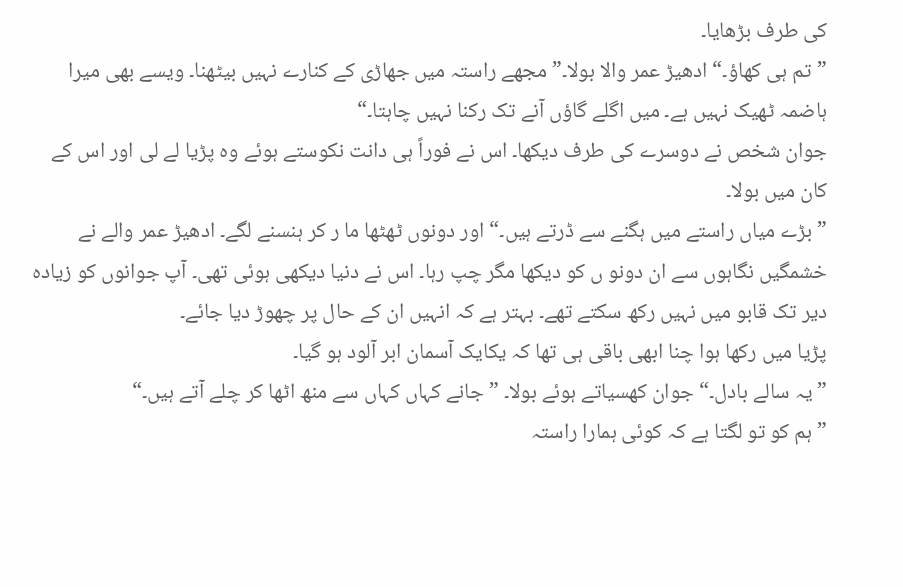کی طرف بڑھایا۔
”تم ہی کھاؤ۔“ ادھیڑ عمر والا بولا۔”مجھے راستہ میں جھاڑی کے کنارے نہیں بیٹھنا۔ ویسے بھی میرا ہاضمہ ٹھیک نہیں ہے۔ میں اگلے گاؤں آنے تک رکنا نہیں چاہتا۔“
جوان شخص نے دوسرے کی طرف دیکھا۔ اس نے فوراً ہی دانت نکوستے ہوئے وہ پڑیا لے لی اور اس کے کان میں بولا۔
”بڑے میاں راستے میں ہگنے سے ڈرتے ہیں۔“ اور دونوں ٹھٹھا ما ر کر ہنسنے لگے۔ ادھیڑ عمر والے نے خشمگیں نگاہوں سے ان دونو ں کو دیکھا مگر چپ رہا۔ اس نے دنیا دیکھی ہوئی تھی۔ آپ جوانوں کو زیادہ دیر تک قابو میں نہیں رکھ سکتے تھے۔ بہتر ہے کہ انہیں ان کے حال پر چھوڑ دیا جائے۔
پڑیا میں رکھا ہوا چنا ابھی باقی ہی تھا کہ یکایک آسمان ابر آلود ہو گیا۔
”یہ سالے بادل۔“ جوان کھسیاتے ہوئے بولا۔ ”جانے کہاں کہاں سے منھ اٹھا کر چلے آتے ہیں۔“
”ہم کو تو لگتا ہے کہ کوئی ہمارا راستہ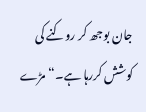جان بوجھ کر روکنے کی کوشش کررہا ہے۔“ مڑے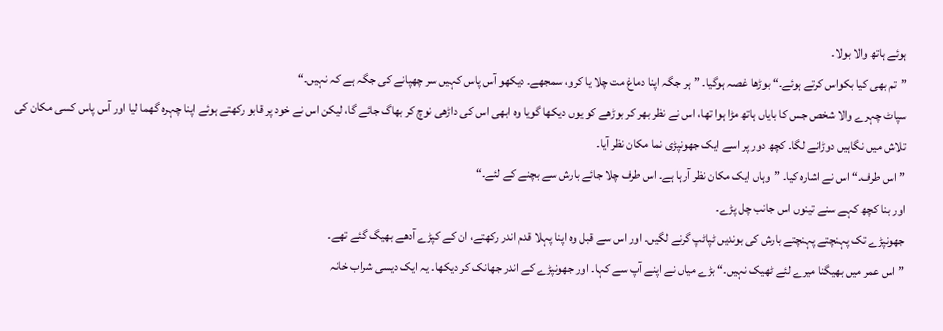ہوئے ہاتھ والا بولا۔
”تم بھی کیا بکواس کرتے ہوئے۔“ بوڑھا غصہ ہوگیا۔ ”ہر جگہ اپنا دماغ مت چلا یا کرو، سمجھے۔ دیکھو آس پاس کہیں سر چھپانے کی جگہ ہے کہ نہیں۔“
سپاٹ چہرے والا شخص جس کا بایاں ہاتھ مڑا ہوا تھا، اس نے نظر بھر کر بوڑھے کو یوں دیکھا گویا وہ ابھی اس کی داڑھی نوچ کر بھاگ جائے گا، لیکن اس نے خود پر قابو رکھتے ہوئے اپنا چہرہ گھما لیا اور آس پاس کسی مکان کی تلاش میں نگاہیں دوڑانے لگا۔ کچھ دور پر اسے ایک جھونپڑی نما مکان نظر آیا۔
”اس طرف۔“ اس نے اشارہ کیا۔ ”وہاں ایک مکان نظر آرہا ہے۔ اس طرف چلا جائے بارش سے بچنے کے لئے۔“
اور بنا کچھ کہے سنے تینوں اس جانب چل پڑے۔
جھونپڑے تک پہنچتے پہنچتے بارش کی بوندیں ٹپاٹپ گرنے لگیں۔ اور اس سے قبل وہ اپنا پہلا قدم اندر رکھتے، ان کے کپڑے آدھے بھیگ گئے تھے۔
”اس عمر میں بھیگنا میرے لئے ٹھیک نہیں۔“ بڑے میاں نے اپنے آپ سے کہا۔ اور جھونپڑے کے اندر جھانک کر دیکھا۔ یہ ایک دیسی شراب خانہ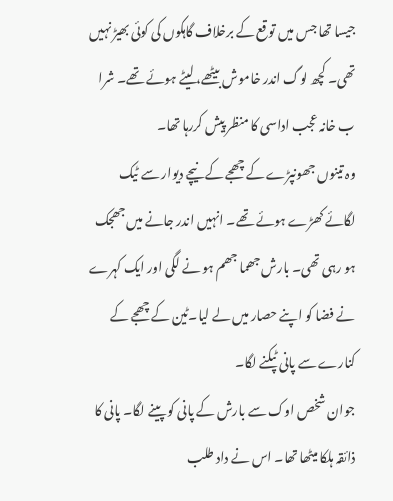جیسا تھا جس میں توقع کے برخلاف گاہکوں کی کوئی بھیڑ نہیں تھی۔ کچھ لوگ اندر خاموش بیٹھے، لیٹے ہوئے تھے۔ شرا ب خانہ عجب اداسی کا منظر پیش کررہا تھا۔
وہ تینوں جھونپڑے کے چھجے کے نیچے دیوار سے ٹیک لگائے کھڑے ہوئے تھے۔ انہیں اندر جانے میں جھجک ہو رہی تھی۔ بارش جھما جھم ہو نے لگی اور ایک کہرے نے فضا کو اپنے حصار میں لے لیا۔ٹین کے چھجے کے کنارے سے پانی ٹپکنے لگا۔
جوان شخص اوک سے بارش کے پانی کو پینے لگا۔ پانی کا ذائقہ ہلکا میٹھا تھا۔ اس نے داد طلب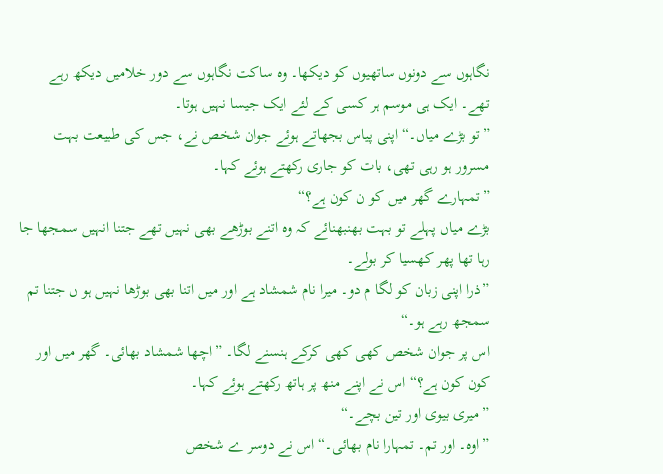نگاہوں سے دونوں ساتھیوں کو دیکھا۔ وہ ساکت نگاہوں سے دور خلامیں دیکھ رہے تھے۔ ایک ہی موسم ہر کسی کے لئے ایک جیسا نہیں ہوتا۔
”تو بڑے میاں۔“ اپنی پیاس بجھاتے ہوئے جوان شخص نے، جس کی طبیعت بہت مسرور ہو رہی تھی، بات کو جاری رکھتے ہوئے کہا۔
”تمہارے گھر میں کو ن کون ہے؟“
بڑے میاں پہلے تو بہت بھنبھنائے کہ وہ اتنے بوڑھے بھی نہیں تھے جتنا انہیں سمجھا جا رہا تھا پھر کھسیا کر بولے۔
”ذرا اپنی زبان کو لگا م دو۔ میرا نام شمشاد ہے اور میں اتنا بھی بوڑھا نہیں ہو ں جتنا تم سمجھ رہے ہو۔“
اس پر جوان شخص کھی کھی کرکے ہنسنے لگا۔ ”اچھا شمشاد بھائی۔ گھر میں اور کون کون ہے؟“اس نے اپنے منھ پر ہاتھ رکھتے ہوئے کہا۔
”میری بیوی اور تین بچے۔“
”اوہ۔ اور تم۔ تمہارا نام بھائی۔“ اس نے دوسر ے شخص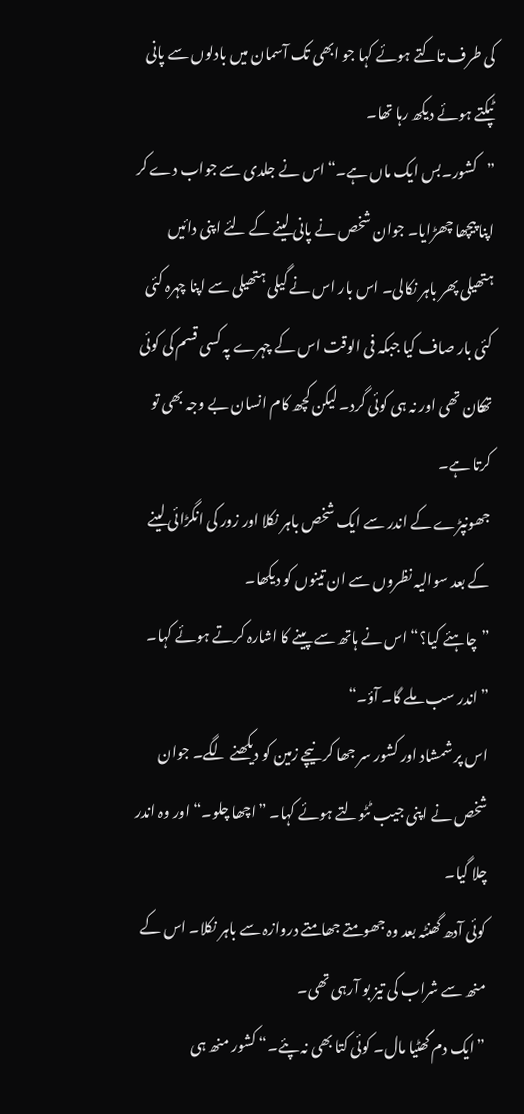کی طرف تاکتے ہوئے کہا جو ابھی تک آسمان میں بادلوں سے پانی ٹپکتے ہوئے دیکھ رہا تھا۔
”کشور۔بس ایک ماں ہے۔“اس نے جلدی سے جواب دے کر اپنا پیچھا چھڑایا۔ جوان شخص نے پانی لینے کے لئے اپنی دائیں ہتھیلی پھر باہر نکالی۔ اس بار اس نے گیلی ہتھیلی سے اپنا چہرہ کئی کئی بار صاف کیا جبکہ فی الوقت اس کے چہرے پہ کسی قسم کی کوئی تھکان تھی اور نہ ہی کوئی گرد۔ لیکن کچھ کام انسان بے وجہ بھی تو کرتا ہے۔
جھونپڑے کے اندر سے ایک شخص باہر نکلا اور زور کی انگڑائی لینے کے بعد سوالیہ نظروں سے ان تینوں کو دیکھا۔
”چاہئے کیا؟“ اس نے ہاتھ سے پینے کا اشارہ کرتے ہوئے کہا۔ ”اندر سب ملے گا۔ آؤ۔“
اس پر شمشاد اور کشور سر جھا کر نیچے زمین کو دیکھنے لگے۔ جوان شخص نے اپنی جیب ٹٹولتے ہوئے کہا۔ ”اچھا چلو۔“ اور وہ اندر چلا گیا۔
کوئی آدھ گھنٹہ بعد وہ جھومتے جھامتے دروازہ سے باہر نکلا۔ اس کے منھ سے شراب کی تیز بو آرہی تھی۔
”ایک دم گھٹیا مال۔ کوئی کتا بھی نہ پئے۔“ کشور منھ ہی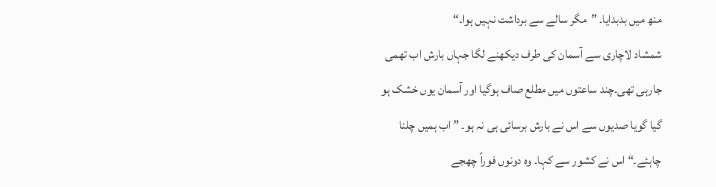منھ میں بدبدایا۔ ”مگر سالے سے برداشت نہیں ہوا۔“
شمشاد لاچاری سے آسمان کی طرف دیکھنے لگا جہاں بارش اب تھمی جارہی تھی۔چند ساعتوں میں مطلع صاف ہوگیا اور آسمان یوں خشک ہو گیا گویا صدیوں سے اس نے بارش برسائی ہی نہ ہو۔ ”اب ہمیں چلنا چاہئے۔“ اس نے کشور سے کہا۔ وہ دونوں فوراً چھجے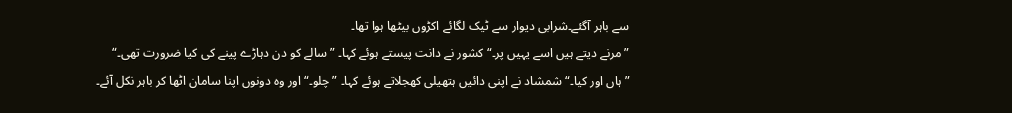سے باہر آگئے۔شرابی دیوار سے ٹیک لگائے اکڑوں بیٹھا ہوا تھا۔
”مرنے دیتے ہیں اسے یہیں پر۔“ کشور نے دانت پیستے ہوئے کہا۔ ”سالے کو دن دہاڑے پینے کی کیا ضرورت تھی۔“
”ہاں اور کیا۔“ شمشاد نے اپنی دائیں ہتھیلی کھجلاتے ہوئے کہا۔ ”چلو۔“ اور وہ دونوں اپنا سامان اٹھا کر باہر نکل آئے۔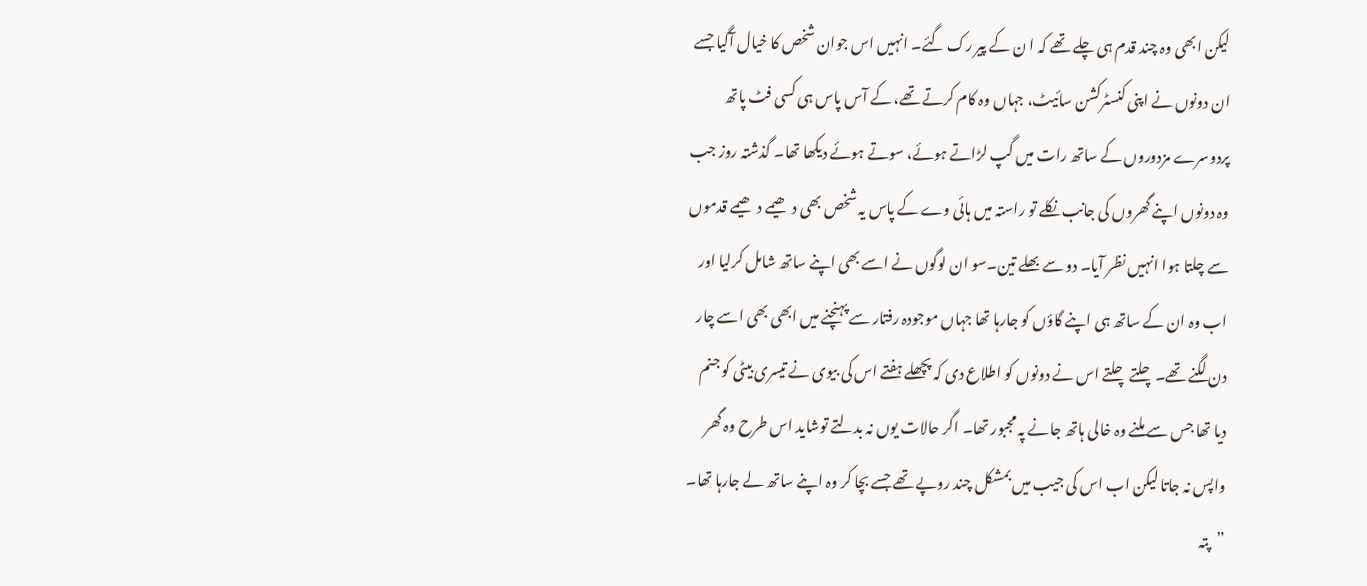لیکن ابھی وہ چند قدم ہی چلے تھے کہ ا ن کے پیر رک گئے۔ انہیں اس جوان شخص کا خیال آگیا جسے ان دونوں نے اپنی کنسٹرکشن سائیٹ، جہاں وہ کام کرتے تھے، کے آس پاس ہی کسی فٹ پاتھ پردوسرے مزدوروں کے ساتھ رات میں گپ لڑاتے ہوئے، سوتے ہوئے دیکھا تھا۔ گذشتہ روز جب وہ دونوں اپنے گھروں کی جانب نکلے تو راستہ میں ہائی وے کے پاس یہ شخص بھی دھیمے دھیمے قدموں سے چلتا ہوا انہیں نظر آیا۔ دو سے بھلے تین۔سو ان لوگوں نے اسے بھی اپنے ساتھ شامل کرلیا اور اب وہ ان کے ساتھ ہی اپنے گاؤں کو جارہا تھا جہاں موجودہ رفتار سے پہنچنے میں ابھی بھی اسے چار دن لگنے تھے۔چلتے چلتے اس نے دونوں کو اطلاع دی کہ پچھلے ہفتے اس کی بیوی نے تیسری بیٹی کو جنم دیا تھا جس سے ملنے وہ خالی ہاتھ جانے پہ مجبور تھا۔ اگر حالات یوں نہ بدلتے توشاید اس طرح وہ گھر واپس نہ جاتا لیکن اب اس کی جیب میں بمشکل چند روپے تھے جسے بچا کر وہ اپنے ساتھ لے جارہا تھا۔
”پتہ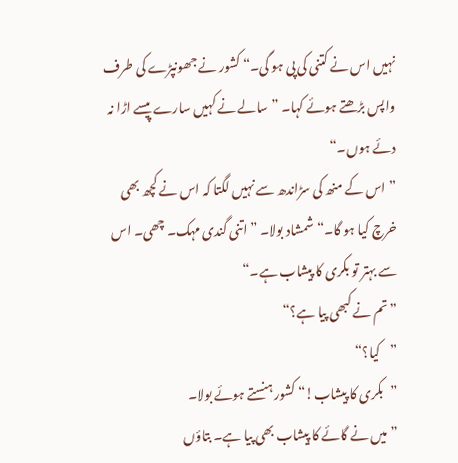نہیں اس نے کتنی کی پی ہو گی۔“ کشور نے جھونپڑے کی طرف واپس بڑھتے ہوئے کہا۔ ”سالے نے کہیں سارے پیسے اڑا نہ دئے ہوں۔“
”اس کے منھ کی سڑاندھ سے نہیں لگتا کہ اس نے کچھ بھی خرچ کیا ہو گا۔“ شمشاد بولا۔ ”اتنی گندی مہک۔ چھی۔ اس سے بہتر تو بکری کا پیشاب ہے۔“
”تم نے کبھی پیا ہے؟“
”کیا؟“
”بکری کا پیشاب!“ کشور ہنستے ہوئے بولا۔
”میں نے گائے کا پیشاب بھی پیا ہے۔ بتاؤں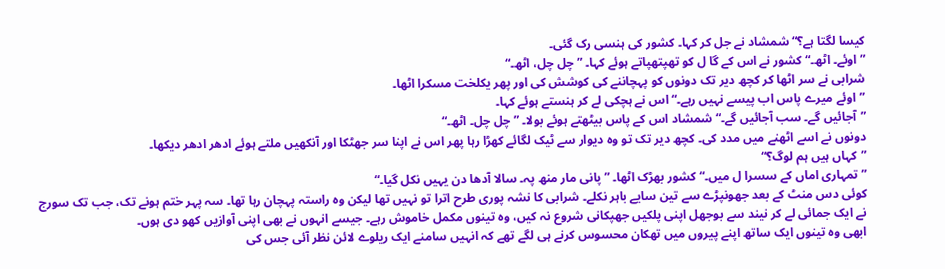کیسا لگتا ہے؟“ شمشاد نے جل کر کہا۔ کشور کی ہنسی رک گئی۔
”اوئے۔ اٹھ۔“ کشور نے اس کے گا ل کو تھپتھپاتے ہوئے کہا۔ ”چل چل، اٹھ۔“
شرابی نے سر اٹھا کر کچھ دیر تک دونوں کو پہچاننے کی کوشش کی اور پھر یکلخت مسکرا اٹھا۔
”اوئے میرے پاس اب پیسے نہیں رہے۔“ اس نے ہچکی لے کر ہنستے ہوئے کہا۔
”آجائیں گے۔ سب آجائیں گے۔“ شمشاد اس کے پاس بیٹھتے ہوئے بولا۔ ”چل چل۔ اٹھ۔“
دونوں نے اسے اٹھنے میں مدد کی۔ کچھ دیر تک تو وہ دیوار سے ٹیک لگائے کھڑا رہا پھر اس نے اپنا سر جھٹکا اور آنکھیں ملتے ہوئے ادھر ادھر دیکھا۔
”کہاں ہیں ہم لوگ؟“
”تمہاری اماں کے سسرا ل میں۔“ کشور بھڑک اٹھا۔ ”پانی مار منھ پہ۔ سالا آدھا دن یہیں نکل گیا۔“
کوئی دس منٹ کے بعد جھونپڑے سے تین سایے باہر نکلے۔ شرابی کا نشہ پوری طرح اترا تو نہیں تھا لیکن وہ راستہ پہچان رہا تھا۔ سہ پہر ختم ہونے تک، جب تک سورج نے ایک جمائی لے کر نیند سے بوجھل اپنی پلکیں جھپکانی شروع نہ کیں، وہ تینوں مکمل خاموش رہے۔ جیسے انہوں نے بھی اپنی آوازیں کھو دی ہوں۔
ابھی وہ تینوں ایک ساتھ اپنے پیروں میں تھکان محسوس کرنے ہی لگے تھے کہ انہیں سامنے ایک ریلوے لائن نظر آئی جس کی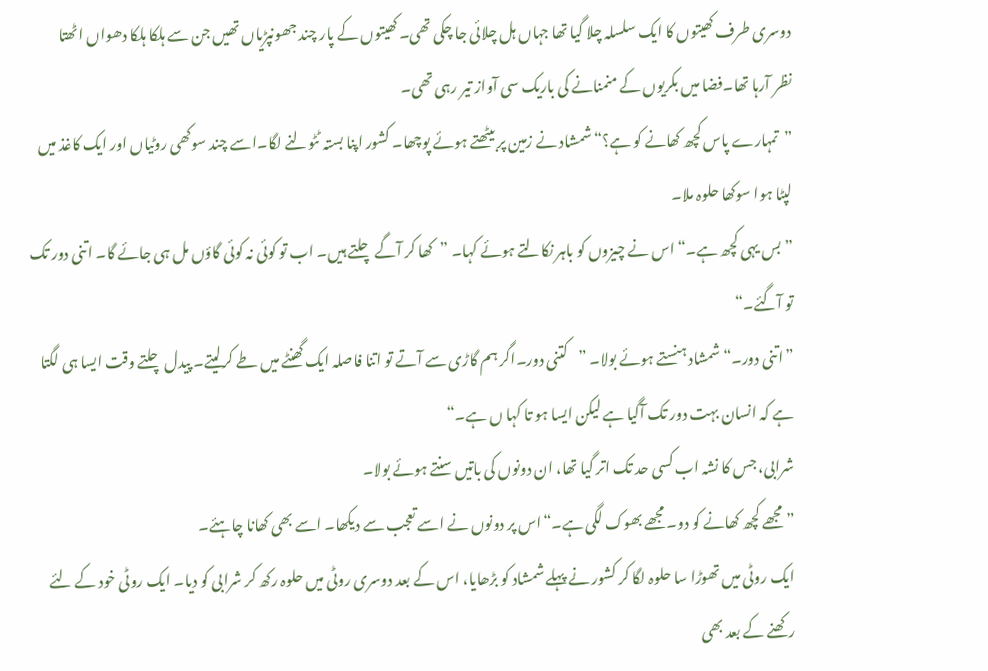دوسری طرف کھیتوں کا ایک سلسلہ چلا گیا تھا جہاں ہل چلائی جا چکی تھی۔ کھیتوں کے پار چند جھونپڑیاں تھیں جن سے ہلکا ہلکا دھواں اٹھتا نظر آرہا تھا۔فضا میں بکریوں کے منمنانے کی باریک سی آواز تیر رہی تھی۔
”تمہارے پاس کچھ کھانے کو ہے؟“شمشاد نے زمین پر بیٹھتے ہوئے پوچھا۔ کشور اپنا بستہ ٹٹولنے لگا۔اسے چند سوکھی روٹیاں اور ایک کاغذ میں لپٹا ہوا سوکھا حلوہ ملا۔
”بس یہی کچھ ہے۔“ اس نے چیزوں کو باہر نکالتے ہوئے کہا۔ ”کھا کر آگے چلتے ہیں۔ اب تو کوئی نہ کوئی گاؤں مل ہی جائے گا۔ اتنی دور تک تو آگئے۔“
”اتنی دور۔“ شمشاد ہنستے ہوئے بولا۔ ”کتنی دور۔اگر ہم گاڑی سے آتے تو اتنا فاصلہ ایک گھنٹے میں طے کرلیتے۔ پیدل چلتے وقت ایسا ہی لگتا ہے کہ انسان بہت دور تک آگیا ہے لیکن ایسا ہو تا کہا ں ہے۔“
شرابی، جس کا نشہ اب کسی حد تک اتر گیا تھا، ان دونوں کی باتیں سنتے ہوئے بولا۔
”مجھے کچھ کھانے کو دو۔ مجھے بھوک لگی ہے۔“اس پر دونوں نے اسے تعجب سے دیکھا۔ اسے بھی کھانا چاہئے۔
ایک روٹی میں تھوڑا سا حلوہ لگا کر کشور نے پہلے شمشاد کو بڑھایا، اس کے بعد دوسری روٹی میں حلوہ رکھ کر شرابی کو دیا۔ ایک روٹی خود کے لئے رکھنے کے بعد بھی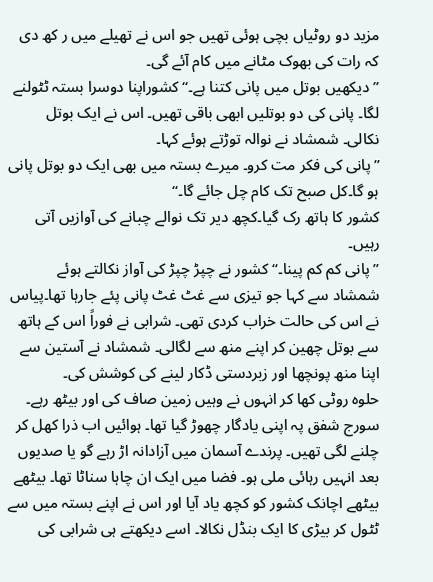مزید دو روٹیاں بچی ہوئی تھیں جو اس نے تھیلے میں ر کھ دی کہ رات کی بھوک مٹانے میں کام آئے گی۔
”دیکھیں بوتل میں پانی کتنا ہے۔“ کشوراپنا دوسرا بستہ ٹٹولنے لگا۔ پانی کی دو بوتلیں ابھی باقی تھیں۔ اس نے ایک بوتل نکالی۔ شمشاد نے نوالہ توڑتے ہوئے کہا۔
”پانی کی فکر مت کرو۔ میرے بستہ میں بھی ایک دو بوتل پانی ہو گا۔کل صبح تک کام چل جائے گا۔“
کشور کا ہاتھ رک گیا۔کچھ دیر تک نوالے چبانے کی آوازیں آتی رہیں۔
”پانی کم کم پینا۔“ کشور نے چپڑ چپڑ کی آواز نکالتے ہوئے شمشاد سے کہا جو تیزی سے غٹ غٹ پانی پئے جارہا تھا۔پیاس نے اس کی حالت خراب کردی تھی۔ شرابی نے فوراً اس کے ہاتھ سے بوتل چھین کر اپنے منھ سے لگالی۔ شمشاد نے آستین سے اپنا منھ پونچھا اور زبردستی ڈکار لینے کی کوشش کی۔
حلوہ روٹی کھا کر انہوں نے وہیں زمین صاف کی اور بیٹھ رہے۔ سورج شفق پہ اپنی یادگار چھوڑ گیا تھا۔ ہوائیں اب ذرا کھل کر چلنے لگی تھیں۔ پرندے آسمان میں آزادانہ اڑ رہے گو یا صدیوں بعد انہیں رہائی ملی ہو۔ فضا میں ایک ان چاہا سناٹا تھا۔ بیٹھے بیٹھے اچانک کشور کو کچھ یاد آیا اور اس نے اپنے بستہ میں سے ٹٹول کر بیڑی کا ایک بنڈل نکالا۔ اسے دیکھتے ہی شرابی کی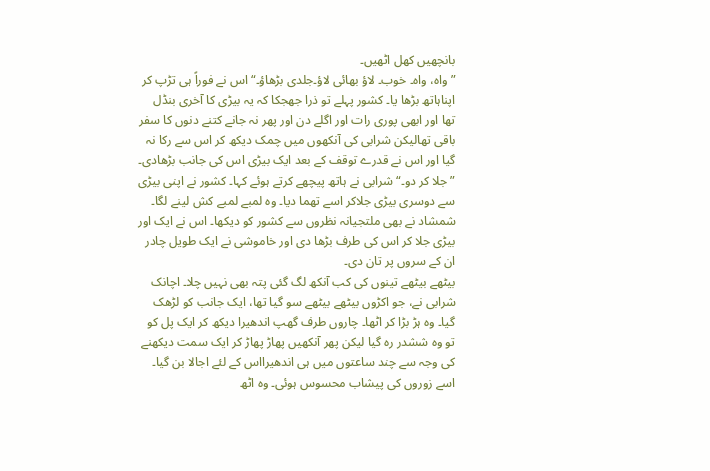بانچھیں کھل اٹھیں۔
”واہ، واہ۔ خوب۔ لاؤ بھائی لاؤ۔جلدی بڑھاؤ۔“ اس نے فوراً ہی تڑپ کر اپناہاتھ بڑھا یا۔ کشور پہلے تو ذرا جھجکا کہ یہ بیڑی کا آخری بنڈل تھا اور ابھی پوری رات اور اگلے دن اور پھر نہ جانے کتنے دنوں کا سفر باقی تھالیکن شرابی کی آنکھوں میں چمک دیکھ کر اس سے رکا نہ گیا اور اس نے قدرے توقف کے بعد ایک بیڑی اس کی جانب بڑھادی۔ ”جلا کر دو۔“ شرابی نے ہاتھ پیچھے کرتے ہوئے کہا۔ کشور نے اپنی بیڑی سے دوسری بیڑی جلاکر اسے تھما دیا۔ وہ لمبے لمبے کش لینے لگا۔
شمشاد نے بھی ملتجیانہ نظروں سے کشور کو دیکھا۔ اس نے ایک اور بیڑی جلا کر اس کی طرف بڑھا دی اور خاموشی نے ایک طویل چادر ان کے سروں پر تان دی۔
بیٹھے بیٹھے تینوں کی کب آنکھ لگ گئی پتہ بھی نہیں چلا۔ اچانک شرابی نے، جو اکڑوں بیٹھے بیٹھے سو گیا تھا، ایک جانب کو لڑھک گیا۔ وہ ہڑ بڑا کر اٹھا۔ چاروں طرف گھپ اندھیرا دیکھ کر ایک پل کو تو وہ ششدر رہ گیا لیکن پھر آنکھیں پھاڑ پھاڑ کر ایک سمت دیکھنے کی وجہ سے چند ساعتوں میں ہی اندھیرااس کے لئے اجالا بن گیا۔ اسے زوروں کی پیشاب محسوس ہوئی۔ وہ اٹھ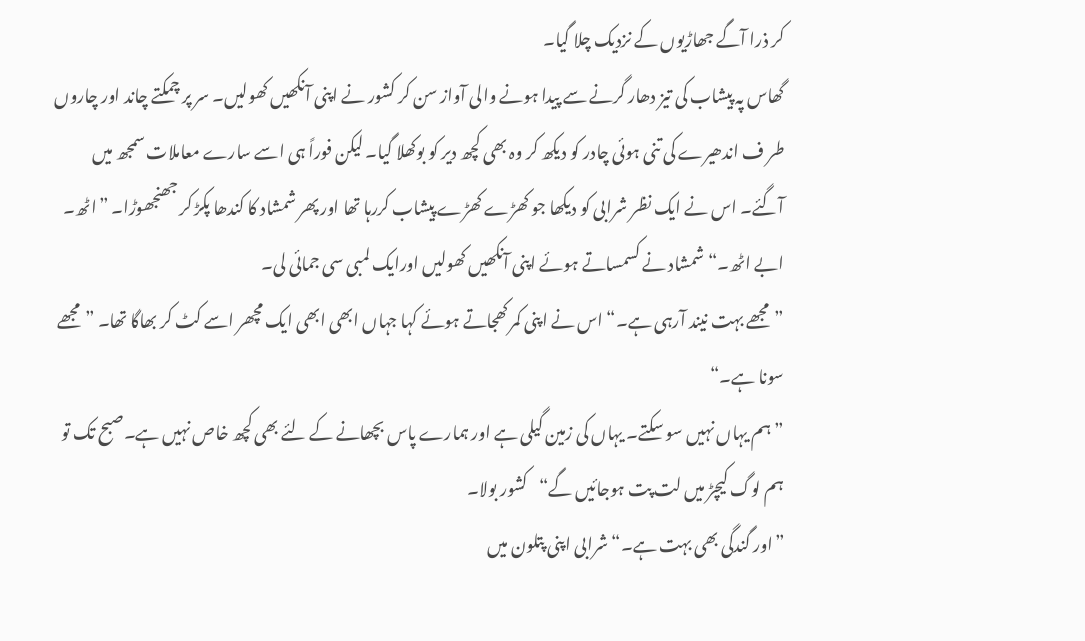کر ذرا آگے جھاڑیوں کے نزدیک چلا گیا۔
گھاس پہ پیشاب کی تیز دھار گرنے سے پیدا ہونے والی آواز سن کر کشور نے اپنی آنکھیں کھولیں۔ سر پر چمکتے چاند اور چاروں طر ف اندھیرے کی تنی ہوئی چادر کو دیکھ کر وہ بھی کچھ دیر کو بوکھلا گیا۔ لیکن فوراً ہی اسے سارے معاملات سمجھ میں آگئے۔ اس نے ایک نظر شرابی کو دیکھا جو کھڑے کھڑے پیشاب کررہا تھا اور پھر شمشاد کا کندھا پکڑ کر جھنجھوڑا۔ ”اٹھ۔ ابے اٹھ۔“ شمشاد نے کسمساتے ہوئے اپنی آنکھیں کھولیں اورایک لمبی سی جمائی لی۔
”مجھے بہت نیند آرہی ہے۔“ اس نے اپنی کمر کھجاتے ہوئے کہا جہاں ابھی ابھی ایک مچھر اسے کٹ کر بھاگا تھا۔ ”مجھے سونا ہے۔“
”ہم یہاں نہیں سو سکتے۔ یہاں کی زمین گیلی ہے اور ہمارے پاس بچھانے کے لئے بھی کچھ خاص نہیں ہے۔صبح تک تو ہم لوگ کیچڑ میں لت پت ہوجائیں گے“کشور بولا۔
”اور گندگی بھی بہت ہے۔“ شرابی اپنی پتلون میں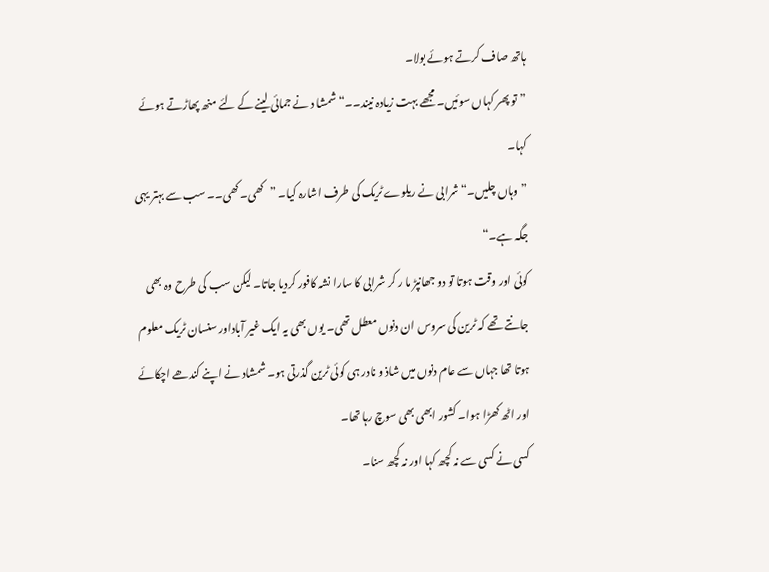ہاتھ صاف کرتے ہوئے بولا۔
”تو پھر کہاں سوئیں۔ مجھے بہت زیادہ نیند۔۔“ شمشا د نے جمائی لینے کے لئے منھ پھاڑتے ہوئے کہا۔
”وہاں چلیں۔“ شرابی نے ریلوے ٹریک کی طرف اشارہ کیا۔ ”کھی۔ کھی۔۔ سب سے بہتر یہی جگہ ہے۔“
کوئی اور وقت ہوتا تو دو جھانپڑ ما ر کر شرابی کا سارا نشہ کافور کردیا جاتا۔ لیکن سب کی طرح وہ بھی جانتے تھے کہ ٹرین کی سروس ان دنوں معطل تھی۔ یوں بھی یہ ایک غیر آباداور سنسان ٹریک معلوم ہوتا تھا جہاں سے عام دنوں میں شاذ و نادر ہی کوئی ٹرین گذرتی ہو۔ شمشاد نے اپنے کندھے اچکائے اور اٹھ کھڑا ہوا۔ کشور ابھی بھی سوچ رہا تھا۔
کسی نے کسی سے نہ کچھ کہا اور نہ کچھ سنا۔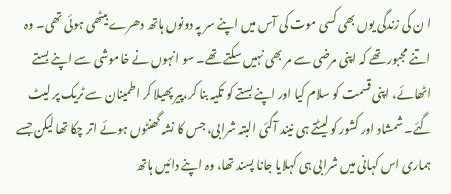ا ن کی زندگی یوں بھی کسی موت کی آس میں اپنے سر پہ دونوں ہاتھ دھرے بیٹھی ہوئی تھی۔ وہ اتنے مجبور تھے کہ اپنی مرضی سے مر بھی نہیں سکتے تھے۔ سو انہوں نے خاموشی سے اپنے بستے اٹھائے، اپنی قسمت کو سلام کیا اور اپنے بستے کو تکیہ بنا کر،پیر پھیلا کر اطمینان سے ٹریک پر لیٹ گئے۔ شمشاد اور کشور کو لیٹتے ہی نیند آگئی البتہ شرابی، جس کا نشہ گھنٹوں ہوئے اتر چکا تھا لیکن جسے ہماری اس کہانی میں شرابی ہی کہلایا جانا پسند تھا، وہ اپنے دائیں ہاتھ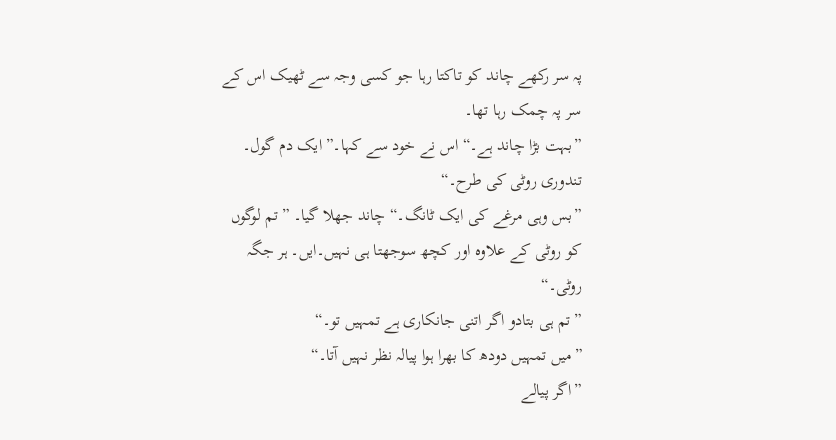پہ سر رکھے چاند کو تاکتا رہا جو کسی وجہ سے ٹھیک اس کے سر پہ چمک رہا تھا۔
”بہت بڑا چاند ہے۔“ اس نے خود سے کہا۔”ایک دم گول۔ تندوری روٹی کی طرح۔“
”بس وہی مرغے کی ایک ٹانگ۔“ چاند جھلا گیا۔ ”تم لوگوں کو روٹی کے علاوہ اور کچھ سوجھتا ہی نہیں۔ایں۔ ہر جگہ روٹی۔“
”تم ہی بتادو اگر اتنی جانکاری ہے تمہیں تو۔“
”میں تمہیں دودھ کا بھرا ہوا پیالہ نظر نہیں آتا۔“
”اگر پیالے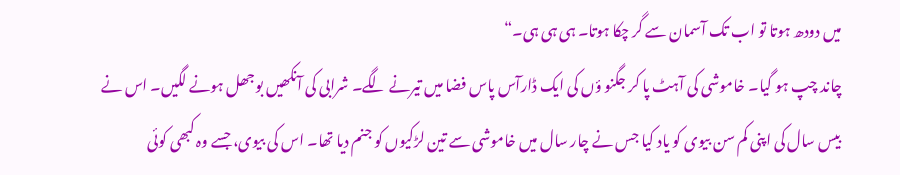میں دودھ ہوتا تو اب تک آسمان سے گر چکا ہوتا۔ ہی ہی ہی۔“
چاند چپ ہو گیا۔ خاموشی کی آہٹ پا کر جگنو ؤں کی ایک ڈارآس پاس فضا میں تیرنے لگے۔ شرابی کی آنکھیں بوجھل ہونے لگیں۔ اس نے بیس سال کی اپنی کم سن بیوی کو یاد کیا جس نے چار سال میں خاموشی سے تین لڑکیوں کو جنم دیا تھا۔ اس کی بیوی، جسے وہ کبھی کوئی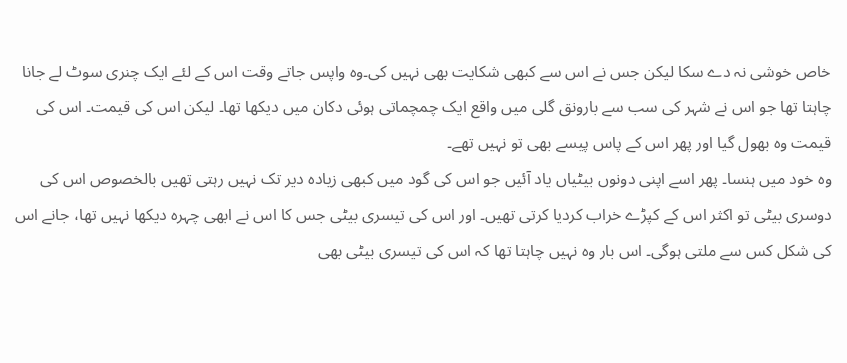خاص خوشی نہ دے سکا لیکن جس نے اس سے کبھی شکایت بھی نہیں کی۔وہ واپس جاتے وقت اس کے لئے ایک چنری سوٹ لے جانا چاہتا تھا جو اس نے شہر کی سب سے بارونق گلی میں واقع ایک چمچماتی ہوئی دکان میں دیکھا تھا۔ لیکن اس کی قیمت۔ اس کی قیمت وہ بھول گیا اور پھر اس کے پاس پیسے بھی تو نہیں تھے۔
وہ خود میں ہنسا۔ پھر اسے اپنی دونوں بیٹیاں یاد آئیں جو اس کی گود میں کبھی زیادہ دیر تک نہیں رہتی تھیں بالخصوص اس کی دوسری بیٹی تو اکثر اس کے کپڑے خراب کردیا کرتی تھیں۔ اور اس کی تیسری بیٹی جس کا اس نے ابھی چہرہ دیکھا نہیں تھا، جانے اس کی شکل کس سے ملتی ہوگی۔ اس بار وہ نہیں چاہتا تھا کہ اس کی تیسری بیٹی بھی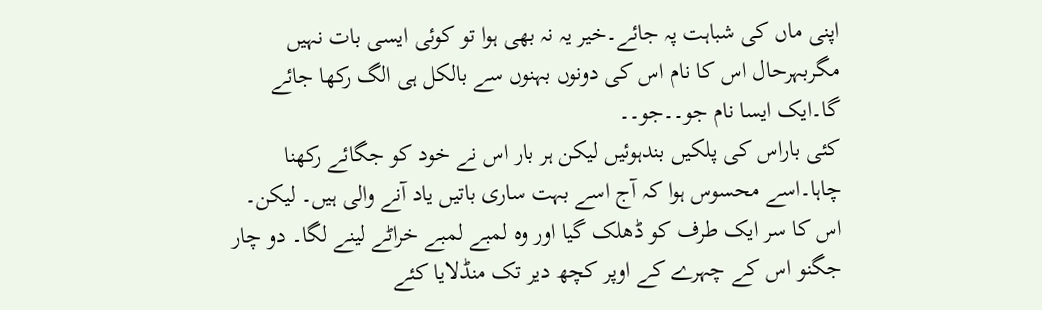اپنی ماں کی شباہت پہ جائے۔خیر یہ نہ بھی ہوا تو کوئی ایسی بات نہیں مگربہرحال اس کا نام اس کی دونوں بہنوں سے بالکل ہی الگ رکھا جائے گا۔ایک ایسا نام جو۔۔جو۔۔
کئی باراس کی پلکیں بندہوئیں لیکن ہر بار اس نے خود کو جگائے رکھنا چاہا۔اسے محسوس ہوا کہ آج اسے بہت ساری باتیں یاد آنے والی ہیں۔ لیکن۔
اس کا سر ایک طرف کو ڈھلک گیا اور وہ لمبے لمبے خراٹے لینے لگا۔ دو چار جگنو اس کے چہرے کے اوپر کچھ دیر تک منڈلایا کئے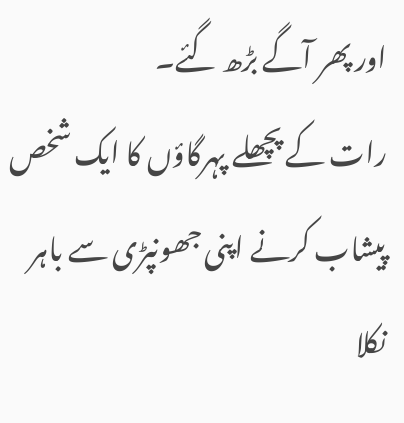اور پھر آگے بڑھ گئے۔
رات کے پچھلے پہرگاؤں کا ایک شخص پیشاب کرنے اپنی جھونپڑی سے باہر نکلا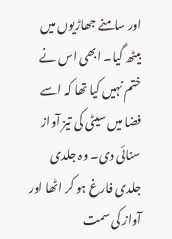اور سامنے جھاڑیوں میں بیٹھ گیا۔ ابھی اس نے ختم نہیں کیا تھا کہ اسے فضا میں سیٹی کی تیز آواز سنائی دی۔ وہ جلدی جلدی فارغ ہو کر اٹھا اور آواز کی سمت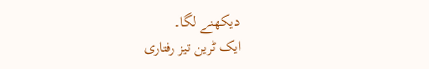دیکھنے لگا۔
ایک ٹرین تیز رفتاری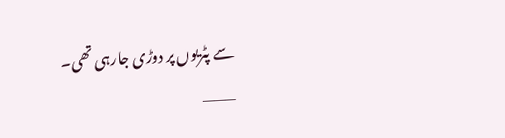سے پٹریوں پر دوڑی جارہی تھی۔
———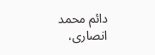دائم محمد انصاری،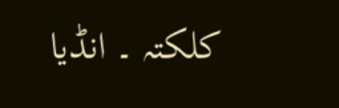کلکتہ ۔ انڈیا